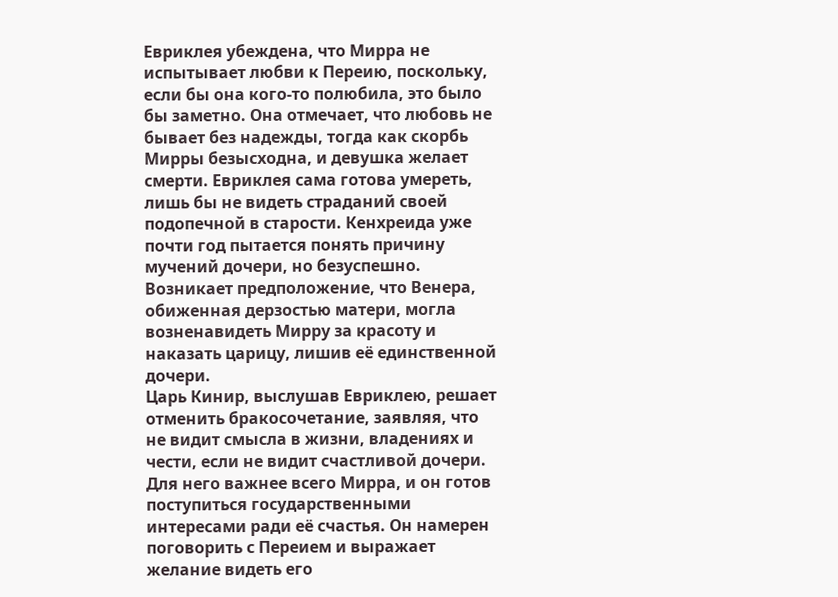Евриклея убеждена, что Мирра не испытывает любви к Переию, поскольку, если бы она кого-то полюбила, это было бы заметно. Она отмечает, что любовь не бывает без надежды, тогда как скорбь Мирры безысходна, и девушка желает смерти. Евриклея сама готова умереть, лишь бы не видеть страданий своей подопечной в старости. Кенхреида уже почти год пытается понять причину мучений дочери, но безуспешно. Возникает предположение, что Венера, обиженная дерзостью матери, могла возненавидеть Мирру за красоту и наказать царицу, лишив её единственной дочери.
Царь Кинир, выслушав Евриклею, решает отменить бракосочетание, заявляя, что не видит смысла в жизни, владениях и чести, если не видит счастливой дочери. Для него важнее всего Мирра, и он готов поступиться государственными интересами ради её счастья. Он намерен поговорить с Переием и выражает желание видеть его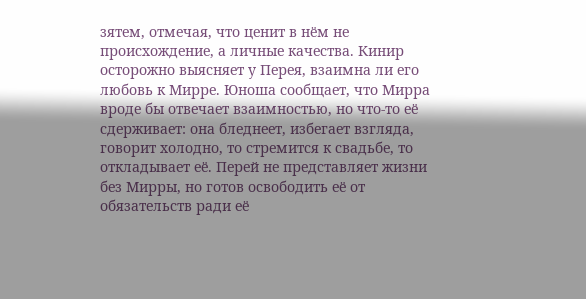зятем, отмечая, что ценит в нём не происхождение, а личные качества. Кинир осторожно выясняет у Перея, взаимна ли его любовь к Мирре. Юноша сообщает, что Мирра вроде бы отвечает взаимностью, но что-то её сдерживает: она бледнеет, избегает взгляда, говорит холодно, то стремится к свадьбе, то откладывает её. Перей не представляет жизни без Мирры, но готов освободить её от обязательств ради её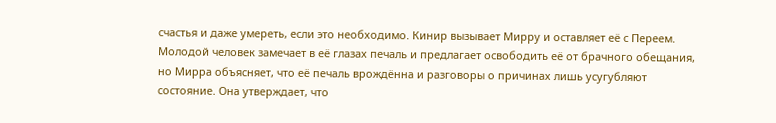счастья и даже умереть, если это необходимо. Кинир вызывает Мирру и оставляет её с Переем. Молодой человек замечает в её глазах печаль и предлагает освободить её от брачного обещания, но Мирра объясняет, что её печаль врождённа и разговоры о причинах лишь усугубляют состояние. Она утверждает, что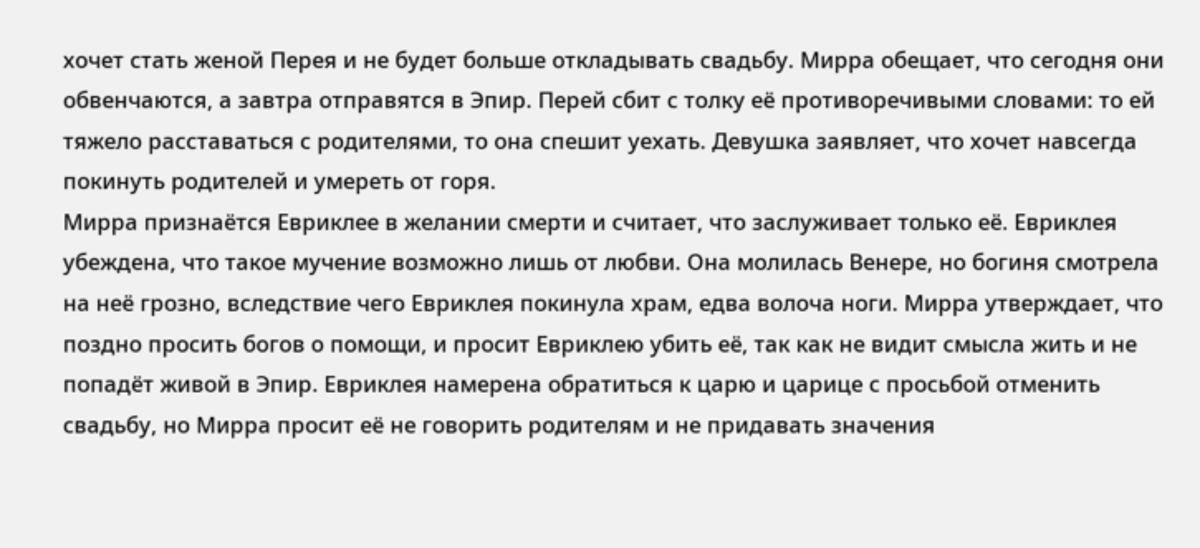хочет стать женой Перея и не будет больше откладывать свадьбу. Мирра обещает, что сегодня они обвенчаются, а завтра отправятся в Эпир. Перей сбит с толку её противоречивыми словами: то ей тяжело расставаться с родителями, то она спешит уехать. Девушка заявляет, что хочет навсегда покинуть родителей и умереть от горя.
Мирра признаётся Евриклее в желании смерти и считает, что заслуживает только её. Евриклея убеждена, что такое мучение возможно лишь от любви. Она молилась Венере, но богиня смотрела на неё грозно, вследствие чего Евриклея покинула храм, едва волоча ноги. Мирра утверждает, что поздно просить богов о помощи, и просит Евриклею убить её, так как не видит смысла жить и не попадёт живой в Эпир. Евриклея намерена обратиться к царю и царице с просьбой отменить свадьбу, но Мирра просит её не говорить родителям и не придавать значения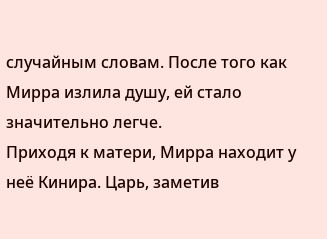случайным словам. После того как Мирра излила душу, ей стало значительно легче.
Приходя к матери, Мирра находит у неё Кинира. Царь, заметив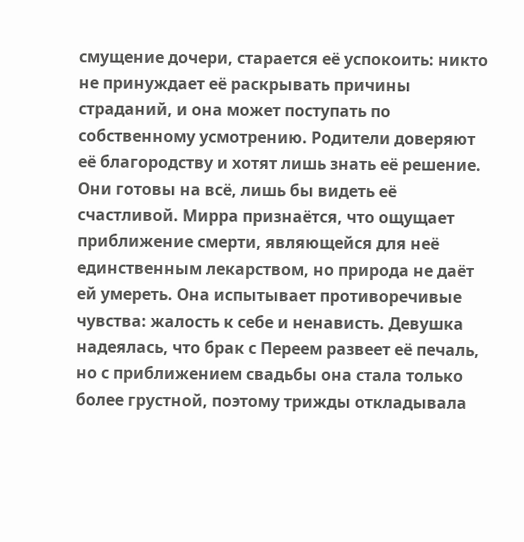смущение дочери, старается её успокоить: никто не принуждает её раскрывать причины страданий, и она может поступать по собственному усмотрению. Родители доверяют её благородству и хотят лишь знать её решение. Они готовы на всё, лишь бы видеть её счастливой. Мирра признаётся, что ощущает приближение смерти, являющейся для неё единственным лекарством, но природа не даёт ей умереть. Она испытывает противоречивые чувства: жалость к себе и ненависть. Девушка надеялась, что брак с Переем развеет её печаль, но с приближением свадьбы она стала только более грустной, поэтому трижды откладывала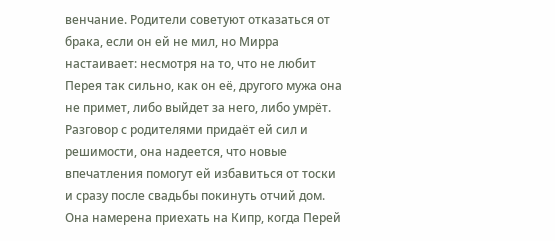венчание. Родители советуют отказаться от брака, если он ей не мил, но Мирра настаивает: несмотря на то, что не любит Перея так сильно, как он её, другого мужа она не примет, либо выйдет за него, либо умрёт. Разговор с родителями придаёт ей сил и решимости, она надеется, что новые впечатления помогут ей избавиться от тоски и сразу после свадьбы покинуть отчий дом. Она намерена приехать на Кипр, когда Перей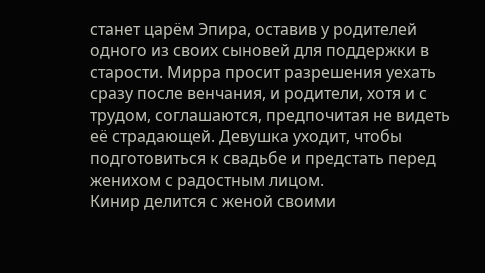станет царём Эпира, оставив у родителей одного из своих сыновей для поддержки в старости. Мирра просит разрешения уехать сразу после венчания, и родители, хотя и с трудом, соглашаются, предпочитая не видеть её страдающей. Девушка уходит, чтобы подготовиться к свадьбе и предстать перед женихом с радостным лицом.
Кинир делится с женой своими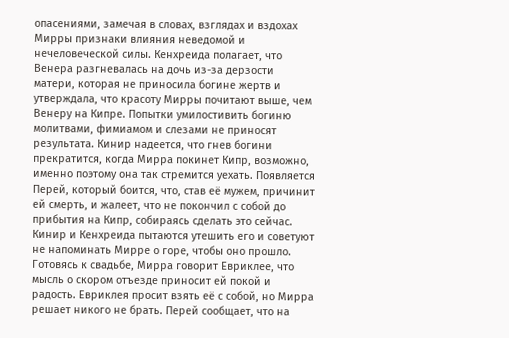опасениями, замечая в словах, взглядах и вздохах Мирры признаки влияния неведомой и нечеловеческой силы. Кенхреида полагает, что Венера разгневалась на дочь из-за дерзости матери, которая не приносила богине жертв и утверждала, что красоту Мирры почитают выше, чем Венеру на Кипре. Попытки умилостивить богиню молитвами, фимиамом и слезами не приносят результата. Кинир надеется, что гнев богини прекратится, когда Мирра покинет Кипр, возможно, именно поэтому она так стремится уехать. Появляется Перей, который боится, что, став её мужем, причинит ей смерть, и жалеет, что не покончил с собой до прибытия на Кипр, собираясь сделать это сейчас. Кинир и Кенхреида пытаются утешить его и советуют не напоминать Мирре о горе, чтобы оно прошло.
Готовясь к свадьбе, Мирра говорит Евриклее, что мысль о скором отъезде приносит ей покой и радость. Евриклея просит взять её с собой, но Мирра решает никого не брать. Перей сообщает, что на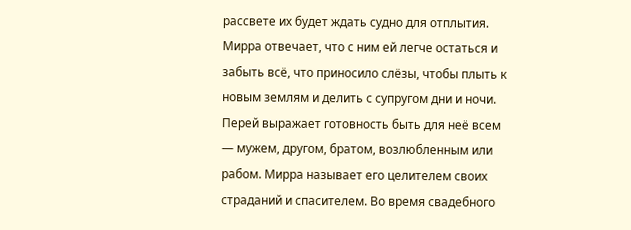рассвете их будет ждать судно для отплытия. Мирра отвечает, что с ним ей легче остаться и забыть всё, что приносило слёзы, чтобы плыть к новым землям и делить с супругом дни и ночи. Перей выражает готовность быть для неё всем — мужем, другом, братом, возлюбленным или рабом. Мирра называет его целителем своих страданий и спасителем. Во время свадебного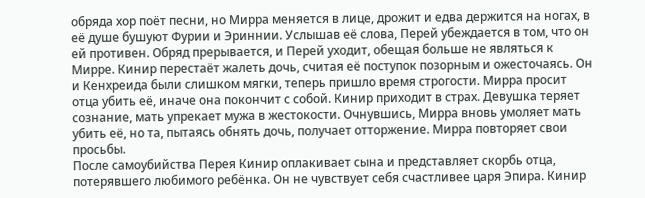обряда хор поёт песни, но Мирра меняется в лице, дрожит и едва держится на ногах, в её душе бушуют Фурии и Эриннии. Услышав её слова, Перей убеждается в том, что он ей противен. Обряд прерывается, и Перей уходит, обещая больше не являться к Мирре. Кинир перестаёт жалеть дочь, считая её поступок позорным и ожесточаясь. Он и Кенхреида были слишком мягки, теперь пришло время строгости. Мирра просит отца убить её, иначе она покончит с собой. Кинир приходит в страх. Девушка теряет сознание, мать упрекает мужа в жестокости. Очнувшись, Мирра вновь умоляет мать убить её, но та, пытаясь обнять дочь, получает отторжение. Мирра повторяет свои просьбы.
После самоубийства Перея Кинир оплакивает сына и представляет скорбь отца, потерявшего любимого ребёнка. Он не чувствует себя счастливее царя Эпира. Кинир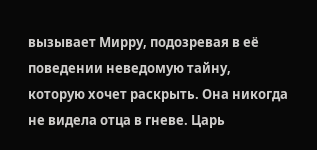вызывает Мирру, подозревая в её поведении неведомую тайну, которую хочет раскрыть. Она никогда не видела отца в гневе. Царь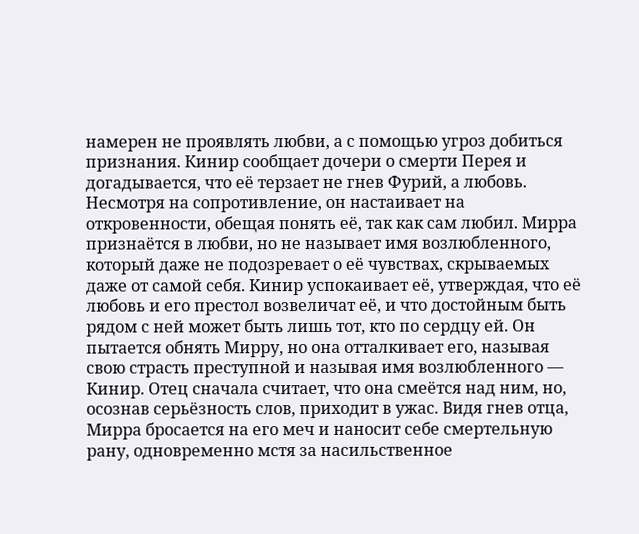намерен не проявлять любви, а с помощью угроз добиться признания. Кинир сообщает дочери о смерти Перея и догадывается, что её терзает не гнев Фурий, а любовь. Несмотря на сопротивление, он настаивает на откровенности, обещая понять её, так как сам любил. Мирра признаётся в любви, но не называет имя возлюбленного, который даже не подозревает о её чувствах, скрываемых даже от самой себя. Кинир успокаивает её, утверждая, что её любовь и его престол возвеличат её, и что достойным быть рядом с ней может быть лишь тот, кто по сердцу ей. Он пытается обнять Мирру, но она отталкивает его, называя свою страсть преступной и называя имя возлюбленного — Кинир. Отец сначала считает, что она смеётся над ним, но, осознав серьёзность слов, приходит в ужас. Видя гнев отца, Мирра бросается на его меч и наносит себе смертельную рану, одновременно мстя за насильственное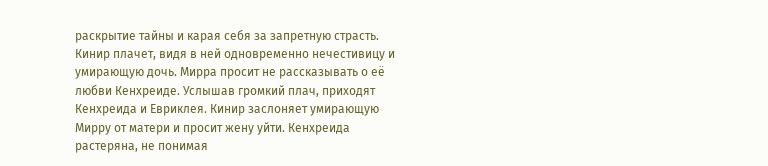раскрытие тайны и карая себя за запретную страсть. Кинир плачет, видя в ней одновременно нечестивицу и умирающую дочь. Мирра просит не рассказывать о её любви Кенхреиде. Услышав громкий плач, приходят Кенхреида и Евриклея. Кинир заслоняет умирающую Мирру от матери и просит жену уйти. Кенхреида растеряна, не понимая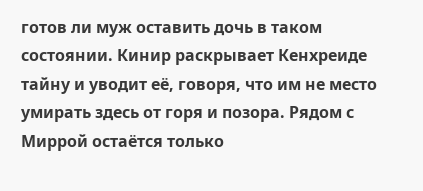готов ли муж оставить дочь в таком состоянии. Кинир раскрывает Кенхреиде тайну и уводит её, говоря, что им не место умирать здесь от горя и позора. Рядом с Миррой остаётся только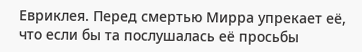Евриклея. Перед смертью Мирра упрекает её, что если бы та послушалась её просьбы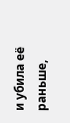и убила её раньше,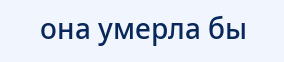она умерла бы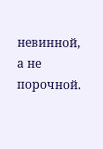невинной, а не порочной.